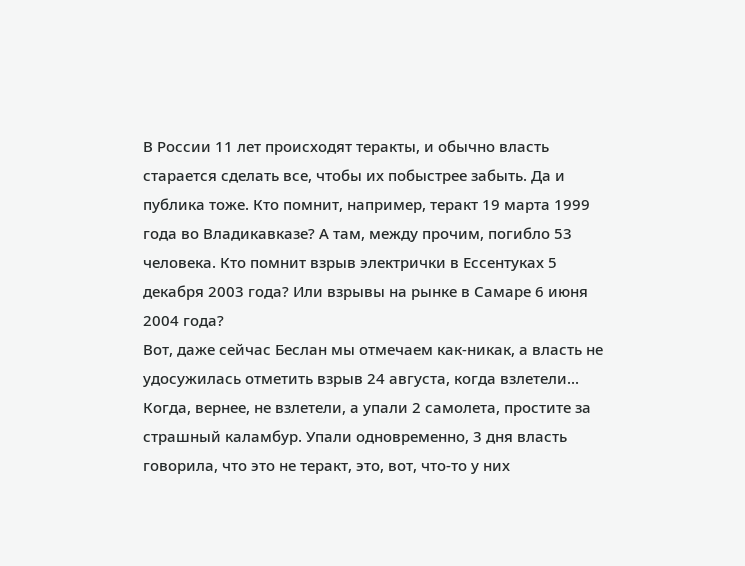В России 11 лет происходят теракты, и обычно власть старается сделать все, чтобы их побыстрее забыть. Да и публика тоже. Кто помнит, например, теракт 19 марта 1999 года во Владикавказе? А там, между прочим, погибло 53 человека. Кто помнит взрыв электрички в Ессентуках 5 декабря 2003 года? Или взрывы на рынке в Самаре 6 июня 2004 года?
Вот, даже сейчас Беслан мы отмечаем как-никак, а власть не удосужилась отметить взрыв 24 августа, когда взлетели... Когда, вернее, не взлетели, а упали 2 самолета, простите за страшный каламбур. Упали одновременно, 3 дня власть говорила, что это не теракт, это, вот, что-то у них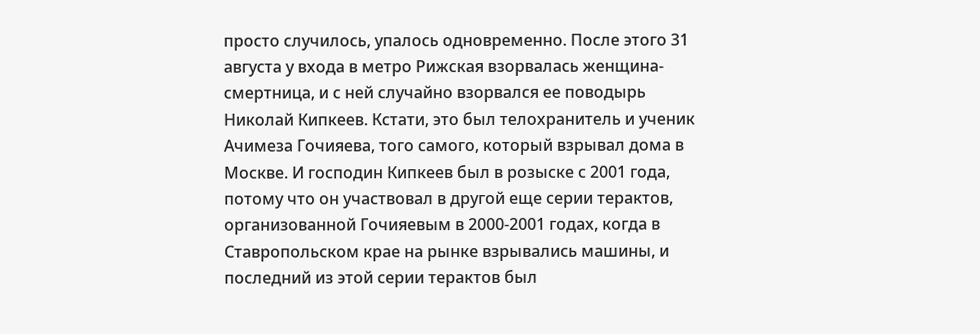просто случилось, упалось одновременно. После этого 31 августа у входа в метро Рижская взорвалась женщина-смертница, и с ней случайно взорвался ее поводырь Николай Кипкеев. Кстати, это был телохранитель и ученик Ачимеза Гочияева, того самого, который взрывал дома в Москве. И господин Кипкеев был в розыске с 2001 года, потому что он участвовал в другой еще серии терактов, организованной Гочияевым в 2000-2001 годах, когда в Ставропольском крае на рынке взрывались машины, и последний из этой серии терактов был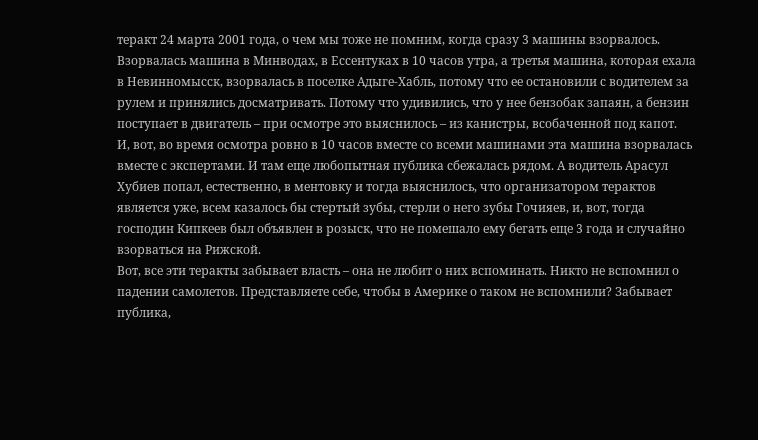теракт 24 марта 2001 года, о чем мы тоже не помним, когда сразу 3 машины взорвалось. Взорвалась машина в Минводах, в Ессентуках в 10 часов утра, а третья машина, которая ехала в Невинномысск, взорвалась в поселке Адыге-Хабль, потому что ее остановили с водителем за рулем и принялись досматривать. Потому что удивились, что у нее бензобак запаян, а бензин поступает в двигатель – при осмотре это выяснилось – из канистры, всобаченной под капот.
И, вот, во время осмотра ровно в 10 часов вместе со всеми машинами эта машина взорвалась вместе с экспертами. И там еще любопытная публика сбежалась рядом. А водитель Арасул Хубиев попал, естественно, в ментовку и тогда выяснилось, что организатором терактов является уже, всем казалось бы стертый зубы, стерли о него зубы Гочияев, и, вот, тогда господин Кипкеев был объявлен в розыск, что не помешало ему бегать еще 3 года и случайно взорваться на Рижской.
Вот, все эти теракты забывает власть – она не любит о них вспоминать. Никто не вспомнил о падении самолетов. Представляете себе, чтобы в Америке о таком не вспомнили? Забывает публика,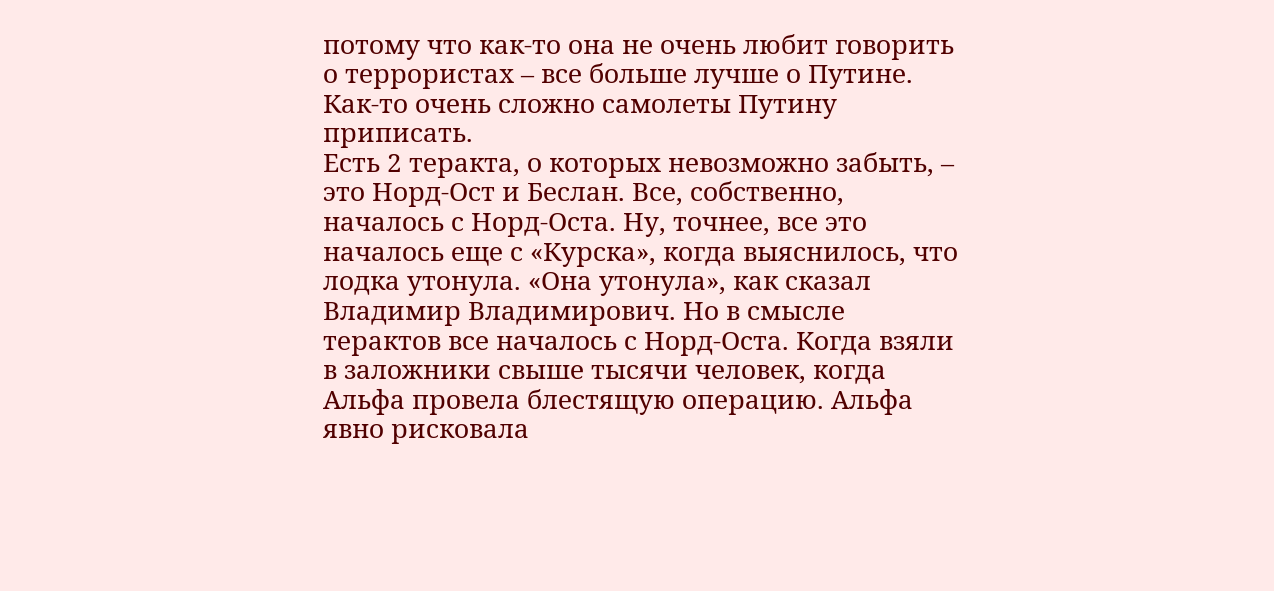потому что как-то она не очень любит говорить о террористах – все больше лучше о Путине. Как-то очень сложно самолеты Путину приписать.
Есть 2 теракта, о которых невозможно забыть, – это Норд-Ост и Беслан. Все, собственно, началось с Норд-Оста. Ну, точнее, все это началось еще с «Курска», когда выяснилось, что лодка утонула. «Она утонула», как сказал Владимир Владимирович. Но в смысле терактов все началось с Норд-Оста. Когда взяли в заложники свыше тысячи человек, когда Альфа провела блестящую операцию. Альфа явно рисковала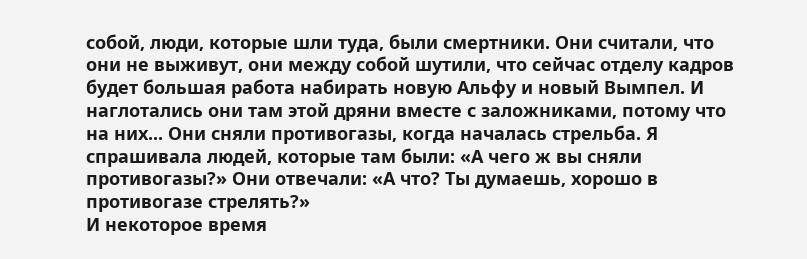собой, люди, которые шли туда, были смертники. Они считали, что они не выживут, они между собой шутили, что сейчас отделу кадров будет большая работа набирать новую Альфу и новый Вымпел. И наглотались они там этой дряни вместе с заложниками, потому что на них... Они сняли противогазы, когда началась стрельба. Я спрашивала людей, которые там были: «А чего ж вы сняли противогазы?» Они отвечали: «А что? Ты думаешь, хорошо в противогазе стрелять?»
И некоторое время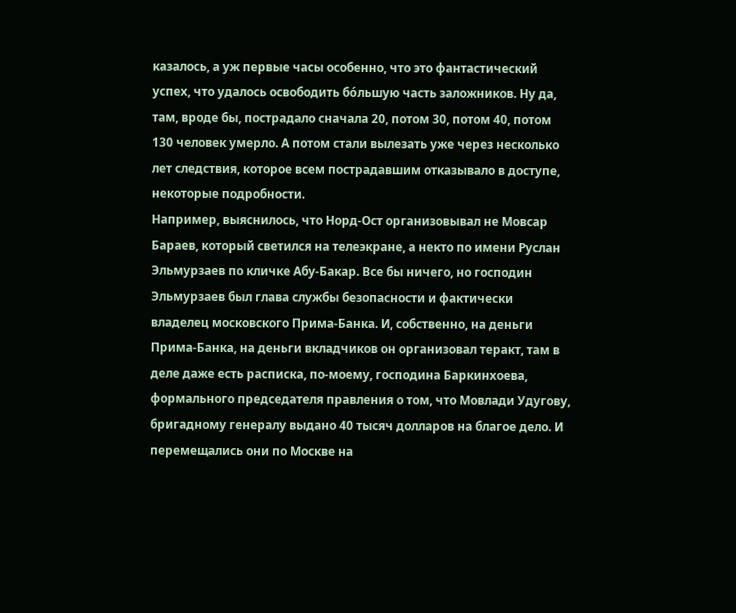казалось, а уж первые часы особенно, что это фантастический успех, что удалось освободить бóльшую часть заложников. Ну да, там, вроде бы, пострадало сначала 20, потом 30, потом 40, потом 130 человек умерло. А потом стали вылезать уже через несколько лет следствия, которое всем пострадавшим отказывало в доступе, некоторые подробности.
Например, выяснилось, что Норд-Ост организовывал не Мовсар Бараев, который светился на телеэкране, а некто по имени Руслан Эльмурзаев по кличке Абу-Бакар. Все бы ничего, но господин Эльмурзаев был глава службы безопасности и фактически владелец московского Прима-Банка. И, собственно, на деньги Прима-Банка, на деньги вкладчиков он организовал теракт, там в деле даже есть расписка, по-моему, господина Баркинхоева, формального председателя правления о том, что Мовлади Удугову, бригадному генералу выдано 40 тысяч долларов на благое дело. И перемещались они по Москве на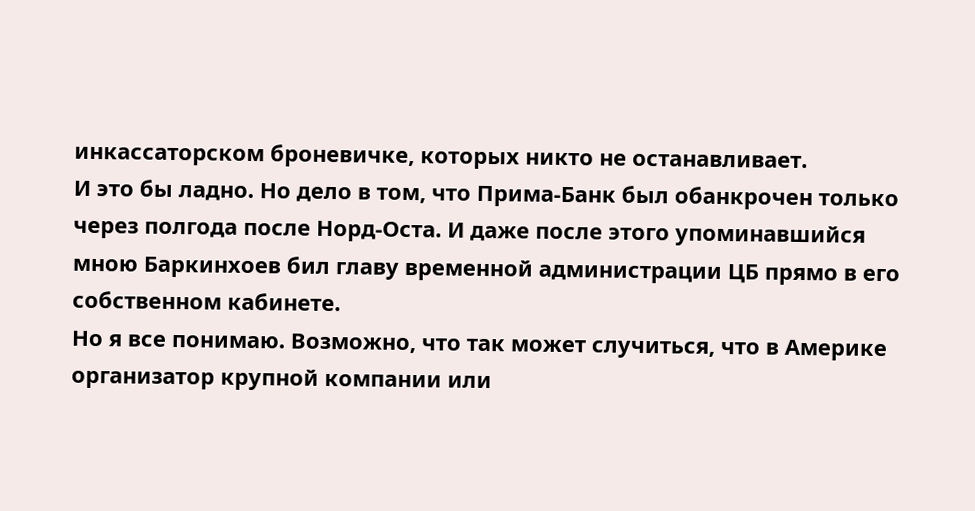инкассаторском броневичке, которых никто не останавливает.
И это бы ладно. Но дело в том, что Прима-Банк был обанкрочен только через полгода после Норд-Оста. И даже после этого упоминавшийся мною Баркинхоев бил главу временной администрации ЦБ прямо в его собственном кабинете.
Но я все понимаю. Возможно, что так может случиться, что в Америке организатор крупной компании или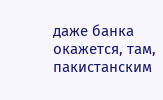даже банка окажется, там, пакистанским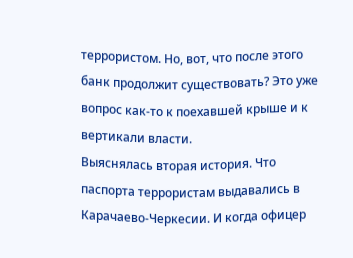террористом. Но, вот, что после этого банк продолжит существовать? Это уже вопрос как-то к поехавшей крыше и к вертикали власти.
Выяснялась вторая история. Что паспорта террористам выдавались в Карачаево-Черкесии. И когда офицер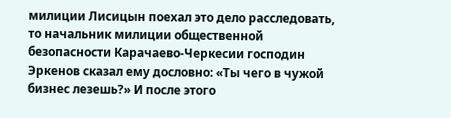милиции Лисицын поехал это дело расследовать, то начальник милиции общественной безопасности Карачаево-Черкесии господин Эркенов сказал ему дословно: «Ты чего в чужой бизнес лезешь?» И после этого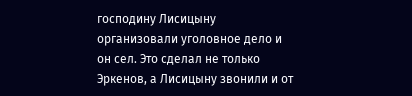господину Лисицыну организовали уголовное дело и он сел. Это сделал не только Эркенов, а Лисицыну звонили и от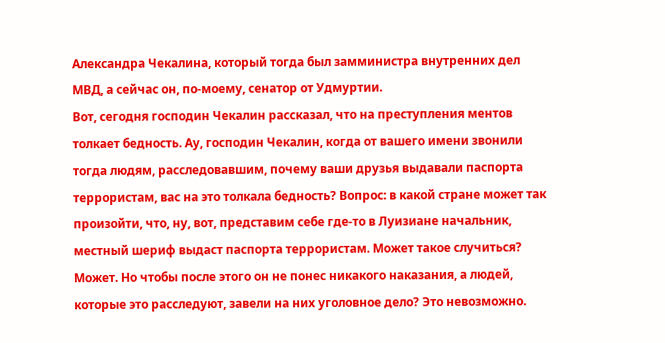Александра Чекалина, который тогда был замминистра внутренних дел МВД, а сейчас он, по-моему, сенатор от Удмуртии.
Вот, сегодня господин Чекалин рассказал, что на преступления ментов толкает бедность. Ау, господин Чекалин, когда от вашего имени звонили тогда людям, расследовавшим, почему ваши друзья выдавали паспорта террористам, вас на это толкала бедность? Вопрос: в какой стране может так произойти, что, ну, вот, представим себе где-то в Луизиане начальник, местный шериф выдаст паспорта террористам. Может такое случиться? Может. Но чтобы после этого он не понес никакого наказания, а людей, которые это расследуют, завели на них уголовное дело? Это невозможно.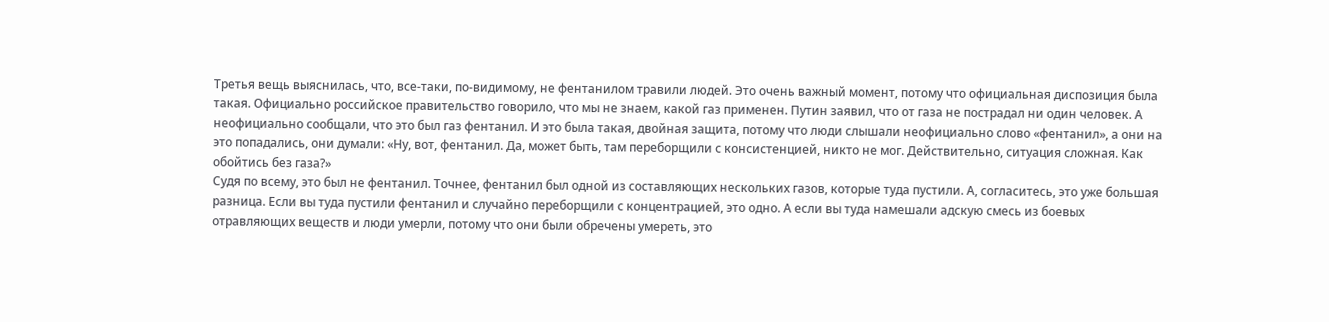Третья вещь выяснилась, что, все-таки, по-видимому, не фентанилом травили людей. Это очень важный момент, потому что официальная диспозиция была такая. Официально российское правительство говорило, что мы не знаем, какой газ применен. Путин заявил, что от газа не пострадал ни один человек. А неофициально сообщали, что это был газ фентанил. И это была такая, двойная защита, потому что люди слышали неофициально слово «фентанил», а они на это попадались, они думали: «Ну, вот, фентанил. Да, может быть, там переборщили с консистенцией, никто не мог. Действительно, ситуация сложная. Как обойтись без газа?»
Судя по всему, это был не фентанил. Точнее, фентанил был одной из составляющих нескольких газов, которые туда пустили. А, согласитесь, это уже большая разница. Если вы туда пустили фентанил и случайно переборщили с концентрацией, это одно. А если вы туда намешали адскую смесь из боевых отравляющих веществ и люди умерли, потому что они были обречены умереть, это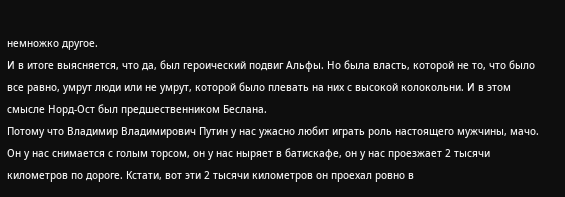немножко другое.
И в итоге выясняется, что да, был героический подвиг Альфы. Но была власть, которой не то, что было все равно, умрут люди или не умрут, которой было плевать на них с высокой колокольни. И в этом смысле Норд-Ост был предшественником Беслана.
Потому что Владимир Владимирович Путин у нас ужасно любит играть роль настоящего мужчины, мачо. Он у нас снимается с голым торсом, он у нас ныряет в батискафе, он у нас проезжает 2 тысячи километров по дороге. Кстати, вот эти 2 тысячи километров он проехал ровно в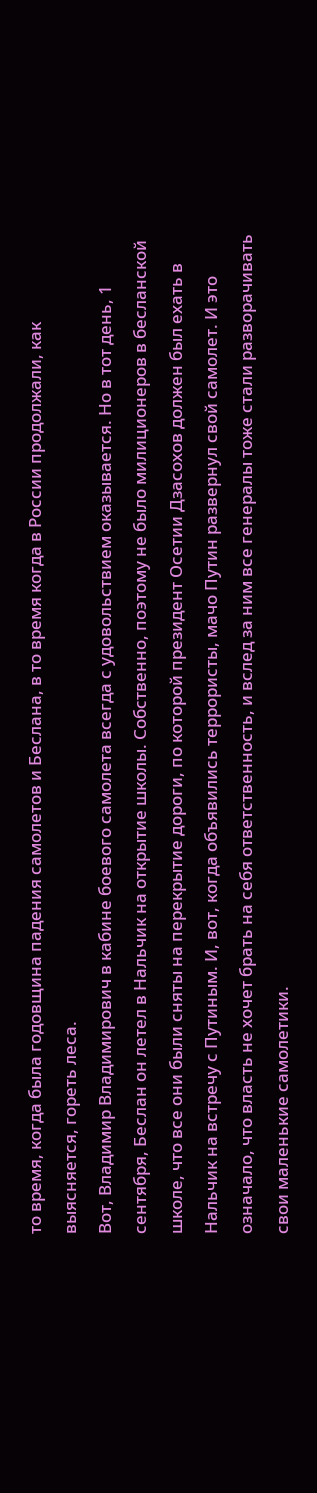то время, когда была годовщина падения самолетов и Беслана, в то время когда в России продолжали, как выясняется, гореть леса.
Вот, Владимир Владимирович в кабине боевого самолета всегда с удовольствием оказывается. Но в тот день, 1 сентября, Беслан он летел в Нальчик на открытие школы. Собственно, поэтому не было милиционеров в бесланской школе, что все они были сняты на перекрытие дороги, по которой президент Осетии Дзасохов должен был ехать в Нальчик на встречу с Путиным. И, вот, когда объявились террористы, мачо Путин развернул свой самолет. И это означало, что власть не хочет брать на себя ответственность, и вслед за ним все генералы тоже стали разворачивать свои маленькие самолетики.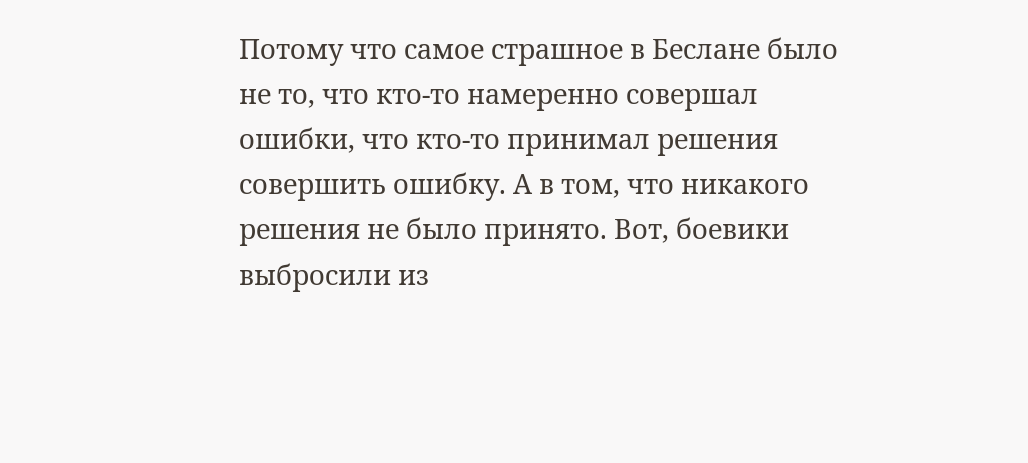Потому что самое страшное в Беслане было не то, что кто-то намеренно совершал ошибки, что кто-то принимал решения совершить ошибку. А в том, что никакого решения не было принято. Вот, боевики выбросили из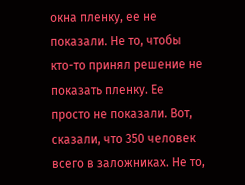окна пленку, ее не показали. Не то, чтобы кто-то принял решение не показать пленку. Ее просто не показали. Вот, сказали, что 350 человек всего в заложниках. Не то,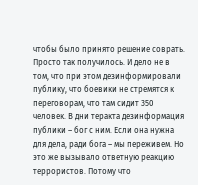чтобы было принято решение соврать. Просто так получилось. И дело не в том, что при этом дезинформировали публику, что боевики не стремятся к переговорам, что там сидит 350 человек. В дни теракта дезинформация публики – бог с ним. Если она нужна для дела, ради бога – мы переживем. Но это же вызывало ответную реакцию террористов. Потому что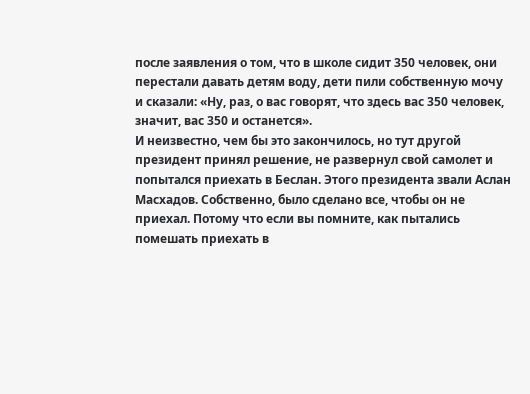после заявления о том, что в школе сидит 350 человек, они перестали давать детям воду, дети пили собственную мочу и сказали: «Ну, раз, о вас говорят, что здесь вас 350 человек, значит, вас 350 и останется».
И неизвестно, чем бы это закончилось, но тут другой президент принял решение, не развернул свой самолет и попытался приехать в Беслан. Этого президента звали Аслан Масхадов. Собственно, было сделано все, чтобы он не приехал. Потому что если вы помните, как пытались помешать приехать в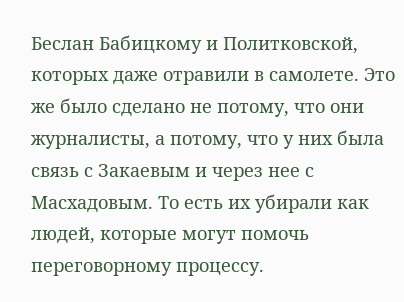Беслан Бабицкому и Политковской, которых даже отравили в самолете. Это же было сделано не потому, что они журналисты, а потому, что у них была связь с Закаевым и через нее с Масхадовым. То есть их убирали как людей, которые могут помочь переговорному процессу.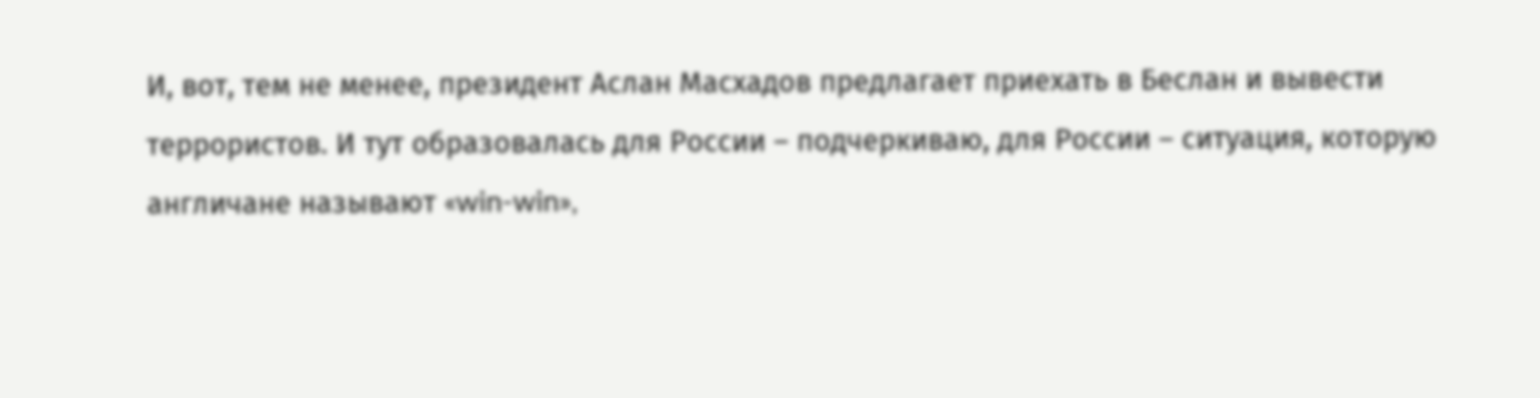И, вот, тем не менее, президент Аслан Масхадов предлагает приехать в Беслан и вывести террористов. И тут образовалась для России – подчеркиваю, для России – ситуация, которую англичане называют «win-win»,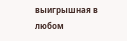выигрышная в любом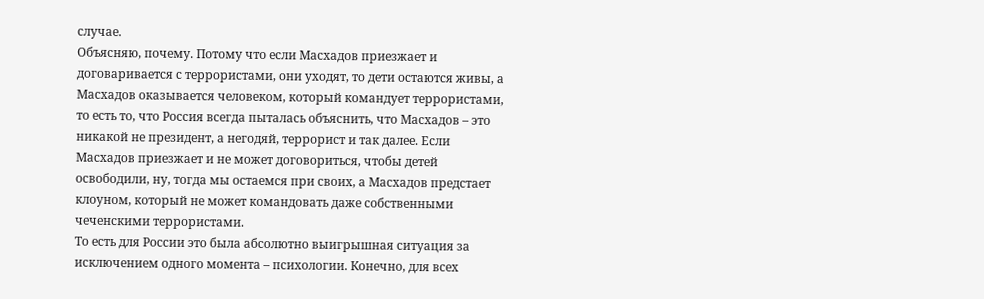случае.
Объясняю, почему. Потому что если Масхадов приезжает и договаривается с террористами, они уходят, то дети остаются живы, а Масхадов оказывается человеком, который командует террористами, то есть то, что Россия всегда пыталась объяснить, что Масхадов – это никакой не президент, а негодяй, террорист и так далее. Если Масхадов приезжает и не может договориться, чтобы детей освободили, ну, тогда мы остаемся при своих, а Масхадов предстает клоуном, который не может командовать даже собственными чеченскими террористами.
То есть для России это была абсолютно выигрышная ситуация за исключением одного момента – психологии. Конечно, для всех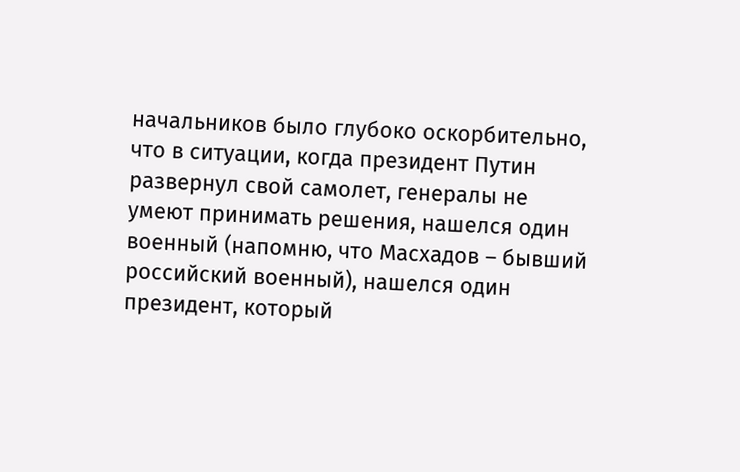начальников было глубоко оскорбительно, что в ситуации, когда президент Путин развернул свой самолет, генералы не умеют принимать решения, нашелся один военный (напомню, что Масхадов – бывший российский военный), нашелся один президент, который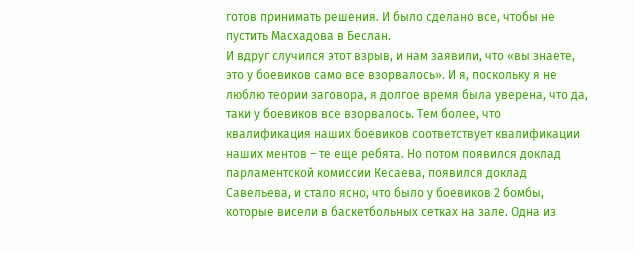готов принимать решения. И было сделано все, чтобы не пустить Масхадова в Беслан.
И вдруг случился этот взрыв, и нам заявили, что «вы знаете, это у боевиков само все взорвалось». И я, поскольку я не люблю теории заговора, я долгое время была уверена, что да, таки у боевиков все взорвалось. Тем более, что квалификация наших боевиков соответствует квалификации наших ментов – те еще ребята. Но потом появился доклад парламентской комиссии Кесаева, появился доклад Савельева, и стало ясно, что было у боевиков 2 бомбы, которые висели в баскетбольных сетках на зале. Одна из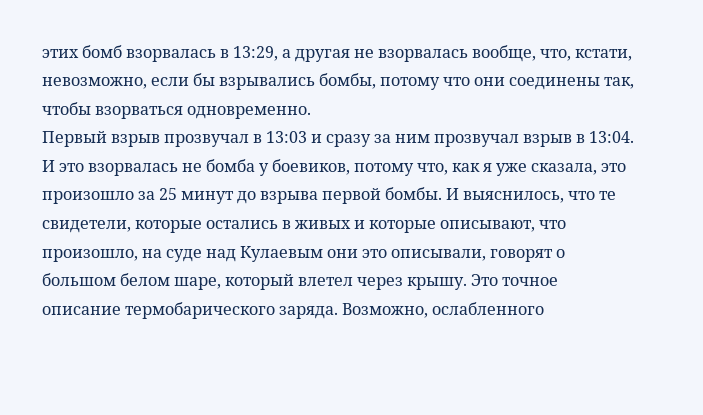этих бомб взорвалась в 13:29, а другая не взорвалась вообще, что, кстати, невозможно, если бы взрывались бомбы, потому что они соединены так, чтобы взорваться одновременно.
Первый взрыв прозвучал в 13:03 и сразу за ним прозвучал взрыв в 13:04. И это взорвалась не бомба у боевиков, потому что, как я уже сказала, это произошло за 25 минут до взрыва первой бомбы. И выяснилось, что те свидетели, которые остались в живых и которые описывают, что произошло, на суде над Кулаевым они это описывали, говорят о большом белом шаре, который влетел через крышу. Это точное описание термобарического заряда. Возможно, ослабленного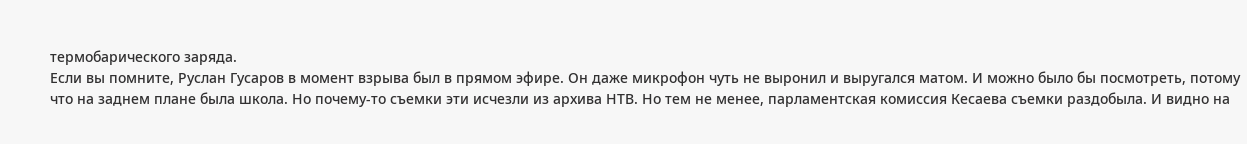термобарического заряда.
Если вы помните, Руслан Гусаров в момент взрыва был в прямом эфире. Он даже микрофон чуть не выронил и выругался матом. И можно было бы посмотреть, потому что на заднем плане была школа. Но почему-то съемки эти исчезли из архива НТВ. Но тем не менее, парламентская комиссия Кесаева съемки раздобыла. И видно на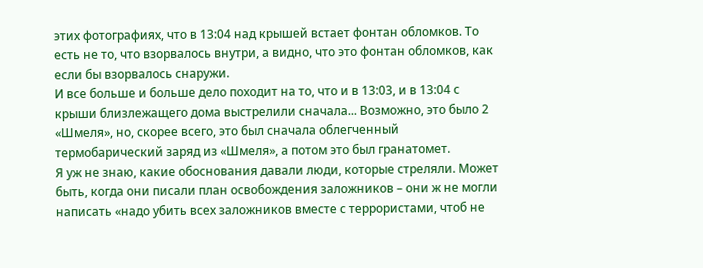этих фотографиях, что в 13:04 над крышей встает фонтан обломков. То есть не то, что взорвалось внутри, а видно, что это фонтан обломков, как если бы взорвалось снаружи.
И все больше и больше дело походит на то, что и в 13:03, и в 13:04 с крыши близлежащего дома выстрелили сначала... Возможно, это было 2 «Шмеля», но, скорее всего, это был сначала облегченный термобарический заряд из «Шмеля», а потом это был гранатомет.
Я уж не знаю, какие обоснования давали люди, которые стреляли. Может быть, когда они писали план освобождения заложников – они ж не могли написать «надо убить всех заложников вместе с террористами, чтоб не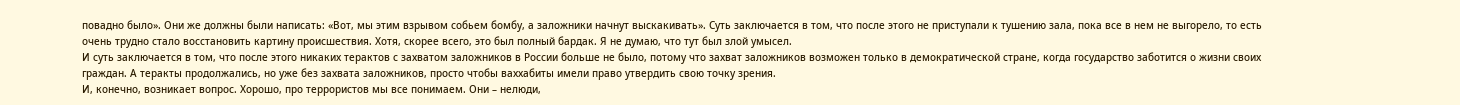повадно было». Они же должны были написать: «Вот, мы этим взрывом собьем бомбу, а заложники начнут выскакивать». Суть заключается в том, что после этого не приступали к тушению зала, пока все в нем не выгорело, то есть очень трудно стало восстановить картину происшествия. Хотя, скорее всего, это был полный бардак. Я не думаю, что тут был злой умысел.
И суть заключается в том, что после этого никаких терактов с захватом заложников в России больше не было, потому что захват заложников возможен только в демократической стране, когда государство заботится о жизни своих граждан. А теракты продолжались, но уже без захвата заложников, просто чтобы ваххабиты имели право утвердить свою точку зрения.
И, конечно, возникает вопрос. Хорошо, про террористов мы все понимаем. Они – нелюди,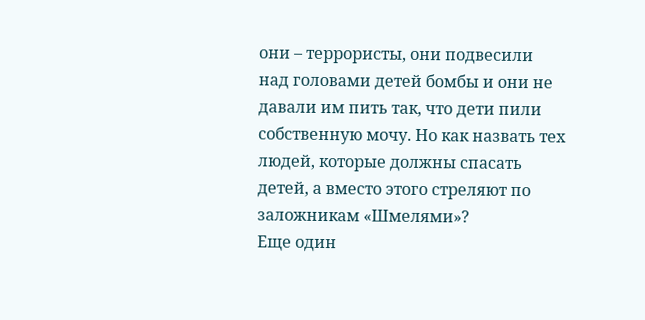они – террористы, они подвесили над головами детей бомбы и они не давали им пить так, что дети пили собственную мочу. Но как назвать тех людей, которые должны спасать детей, а вместо этого стреляют по заложникам «Шмелями»?
Еще один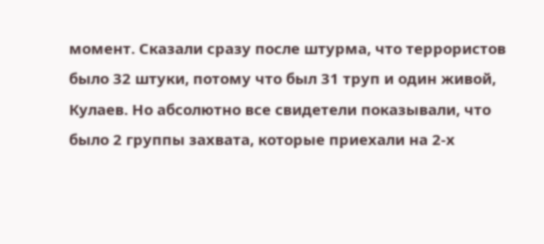момент. Сказали сразу после штурма, что террористов было 32 штуки, потому что был 31 труп и один живой, Кулаев. Но абсолютно все свидетели показывали, что было 2 группы захвата, которые приехали на 2-х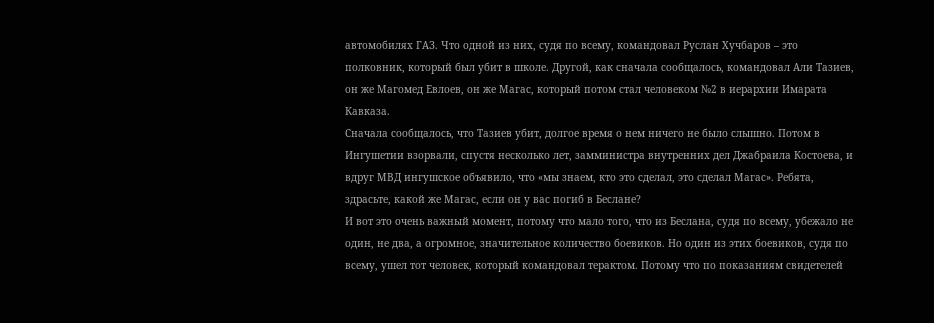автомобилях ГАЗ. Что одной из них, судя по всему, командовал Руслан Хучбаров – это полковник, который был убит в школе. Другой, как сначала сообщалось, командовал Али Тазиев, он же Магомед Евлоев, он же Магас, который потом стал человеком №2 в иерархии Имарата Кавказа.
Сначала сообщалось, что Тазиев убит, долгое время о нем ничего не было слышно. Потом в Ингушетии взорвали, спустя несколько лет, замминистра внутренних дел Джабраила Костоева, и вдруг МВД ингушское объявило, что «мы знаем, кто это сделал, это сделал Магас». Ребята, здрасьте, какой же Магас, если он у вас погиб в Беслане?
И вот это очень важный момент, потому что мало того, что из Беслана, судя по всему, убежало не один, не два, а огромное, значительное количество боевиков. Но один из этих боевиков, судя по всему, ушел тот человек, который командовал терактом. Потому что по показаниям свидетелей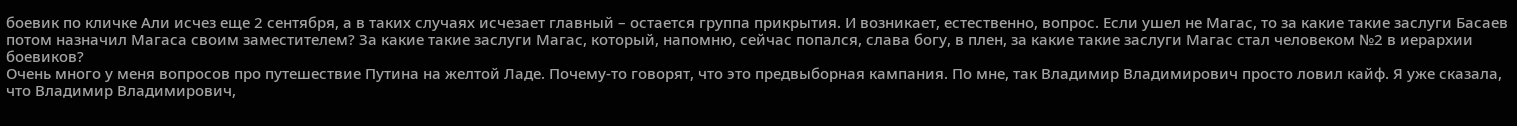боевик по кличке Али исчез еще 2 сентября, а в таких случаях исчезает главный – остается группа прикрытия. И возникает, естественно, вопрос. Если ушел не Магас, то за какие такие заслуги Басаев потом назначил Магаса своим заместителем? За какие такие заслуги Магас, который, напомню, сейчас попался, слава богу, в плен, за какие такие заслуги Магас стал человеком №2 в иерархии боевиков?
Очень много у меня вопросов про путешествие Путина на желтой Ладе. Почему-то говорят, что это предвыборная кампания. По мне, так Владимир Владимирович просто ловил кайф. Я уже сказала, что Владимир Владимирович,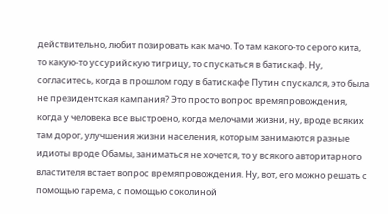действительно, любит позировать как мачо. То там какого-то серого кита, то какую-то уссурийскую тигрицу, то спускаться в батискаф. Ну, согласитесь, когда в прошлом году в батискафе Путин спускался, это была не президентская кампания? Это просто вопрос времяпровождения, когда у человека все выстроено, когда мелочами жизни, ну, вроде всяких там дорог, улучшения жизни населения, которым занимаются разные идиоты вроде Обамы, заниматься не хочется, то у всякого авторитарного властителя встает вопрос времяпровождения. Ну, вот, его можно решать с помощью гарема, с помощью соколиной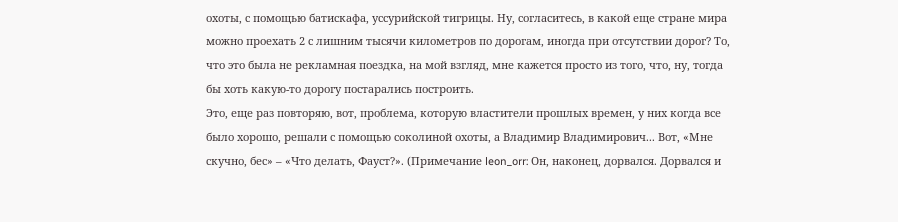охоты, с помощью батискафа, уссурийской тигрицы. Ну, согласитесь, в какой еще стране мира можно проехать 2 с лишним тысячи километров по дорогам, иногда при отсутствии дорог? То, что это была не рекламная поездка, на мой взгляд, мне кажется просто из того, что, ну, тогда бы хоть какую-то дорогу постарались построить.
Это, еще раз повторяю, вот, проблема, которую властители прошлых времен, у них когда все было хорошо, решали с помощью соколиной охоты, а Владимир Владимирович... Вот, «Мне скучно, бес» – «Что делать, Фауст?». (Примечание leon_orr: Он, наконец, дорвался. Дорвался и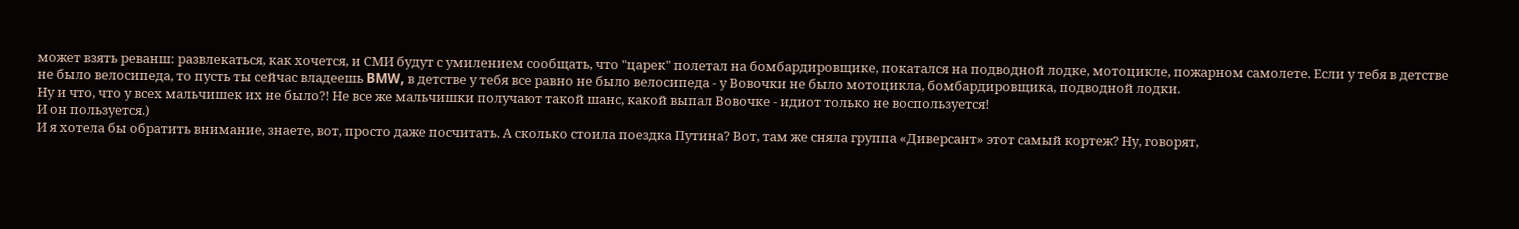может взять реванш: развлекаться, как хочется, и СМИ будут с умилением сообщать, что "царек" полетал на бомбардировщике, покатался на подводной лодке, мотоцикле, пожарном самолете. Если у тебя в детстве не было велосипеда, то пусть ты сейчас владеешь BMW, в детстве у тебя все равно не было велосипеда - у Вовочки не было мотоцикла, бомбардировщика, подводной лодки.
Ну и что, что у всех мальчишек их не было?! Не все же мальчишки получают такой шанс, какой выпал Вовочке - идиот только не воспользуется!
И он пользуется.)
И я хотела бы обратить внимание, знаете, вот, просто даже посчитать. А сколько стоила поездка Путина? Вот, там же сняла группа «Диверсант» этот самый кортеж? Ну, говорят,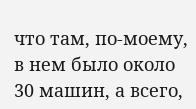что там, по-моему, в нем было около 30 машин, а всего,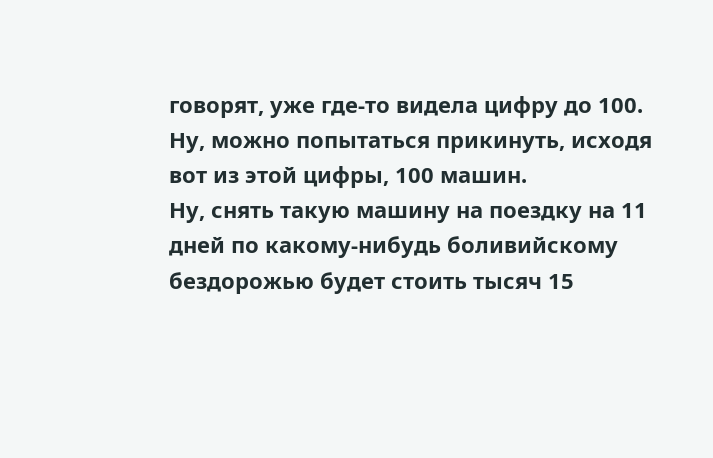говорят, уже где-то видела цифру до 100. Ну, можно попытаться прикинуть, исходя вот из этой цифры, 100 машин.
Ну, снять такую машину на поездку на 11 дней по какому-нибудь боливийскому бездорожью будет стоить тысяч 15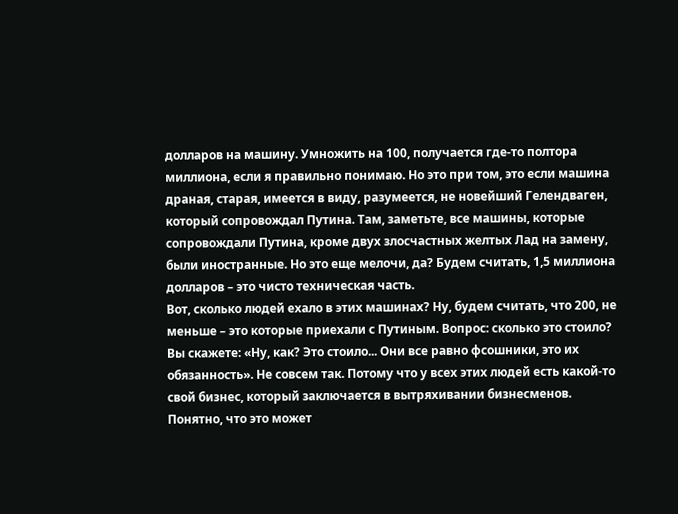долларов на машину. Умножить на 100, получается где-то полтора миллиона, если я правильно понимаю. Но это при том, это если машина драная, старая, имеется в виду, разумеется, не новейший Гелендваген, который сопровождал Путина. Там, заметьте, все машины, которые сопровождали Путина, кроме двух злосчастных желтых Лад на замену, были иностранные. Но это еще мелочи, да? Будем считать, 1,5 миллиона долларов – это чисто техническая часть.
Вот, сколько людей ехало в этих машинах? Ну, будем считать, что 200, не меньше – это которые приехали с Путиным. Вопрос: сколько это стоило? Вы скажете: «Ну, как? Это стоило... Они все равно фсошники, это их обязанность». Не совсем так. Потому что у всех этих людей есть какой-то свой бизнес, который заключается в вытряхивании бизнесменов. Понятно, что это может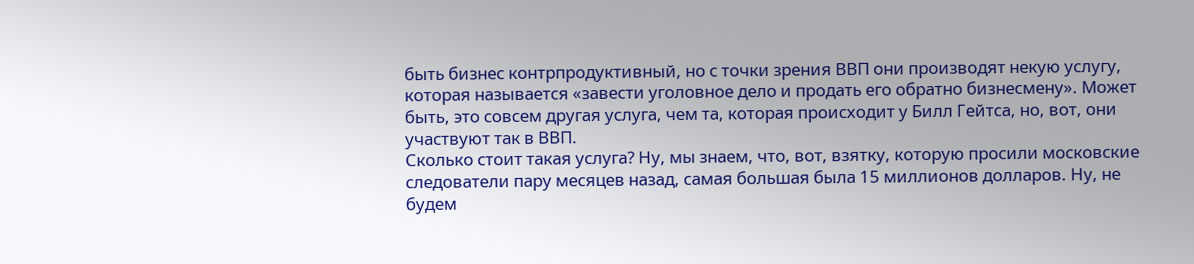быть бизнес контрпродуктивный, но с точки зрения ВВП они производят некую услугу, которая называется «завести уголовное дело и продать его обратно бизнесмену». Может быть, это совсем другая услуга, чем та, которая происходит у Билл Гейтса, но, вот, они участвуют так в ВВП.
Сколько стоит такая услуга? Ну, мы знаем, что, вот, взятку, которую просили московские следователи пару месяцев назад, самая большая была 15 миллионов долларов. Ну, не будем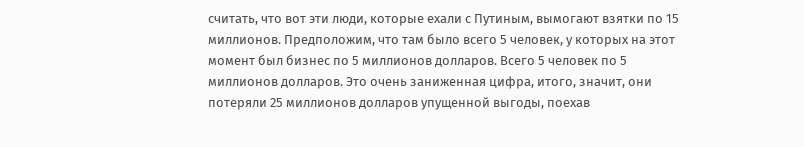считать, что вот эти люди, которые ехали с Путиным, вымогают взятки по 15 миллионов. Предположим, что там было всего 5 человек, у которых на этот момент был бизнес по 5 миллионов долларов. Всего 5 человек по 5 миллионов долларов. Это очень заниженная цифра, итого, значит, они потеряли 25 миллионов долларов упущенной выгоды, поехав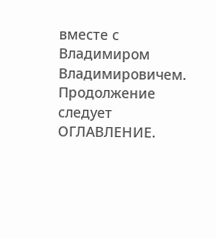вместе с Владимиром Владимировичем.
Продолжение следует
ОГЛАВЛЕНИЕ.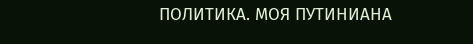ПОЛИТИКА. МОЯ ПУТИНИАНА